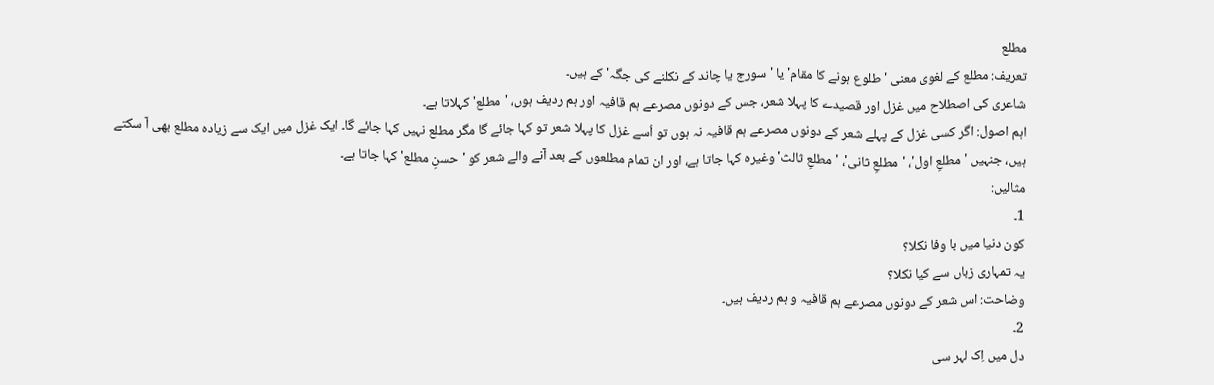مطلع
تعریف: مطلع کے لغوی معنی 'طلوع ہونے کا مقام' یا 'سورج یا چاند کے نکلنے کی جگہ' کے ہیں۔
شاعری کی اصطلاح میں غزل اور قصیدے کا پہلا شعر، جس کے دونوں مصرعے ہم قافیہ اور ہم ردیف ہوں، 'مطلع' کہلاتا ہے۔
اہم اصول: اگر کسی غزل کے پہلے شعر کے دونوں مصرعے ہم قافیہ نہ ہوں تو اُسے غزل کا پہلا شعر تو کہا جائے گا مگر مطلع نہیں کہا جائے گا۔ ایک غزل میں ایک سے زیادہ مطلع بھی آ سکتے ہیں، جنہیں 'مطلعِ اول'، 'مطلعِ ثانی'، 'مطلعِ ثالث' وغیرہ کہا جاتا ہے، اور ان تمام مطلعوں کے بعد آنے والے شعر کو 'حسنِ مطلع' کہا جاتا ہے۔
مثالیں:
1۔
کون دنیا میں با وفا نکلا؟
یہ تمہاری زباں سے کیا نکلا؟
وضاحت: اس شعر کے دونوں مصرعے ہم قافیہ و ہم ردیف ہیں۔
2۔
دل میں اِک لہر سی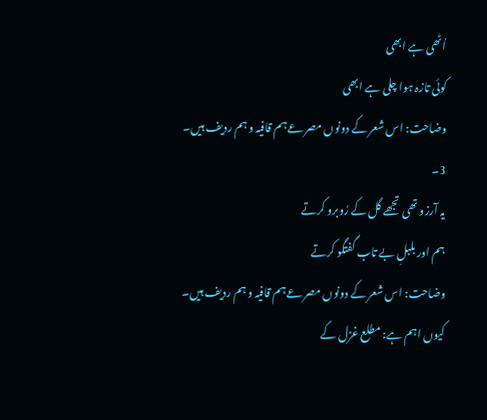اُٹھی ہے ابھی
کوئی تازہ ہوا چلی ہے ابھی
وضاحت: اس شعر کے دونوں مصرعے ہم قافیہ و ہم ردیف ہیں۔
3۔
یہ آرزو تھی تجھے گل کے رُوبرو کرتے
ہم اور بلبلِ بے تاب گفتگو کرتے
وضاحت: اس شعر کے دونوں مصرعے ہم قافیہ و ہم ردیف ہیں۔
کیوں اہم ہے: مطلع غزل کے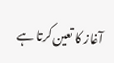آغاز کا تعین کرتا ہے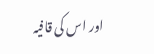اور اس کی قافیہ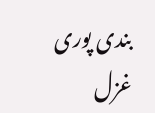بندی پوری غزل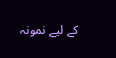کے لیے نمونہ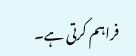فراہم کرتی ہے۔